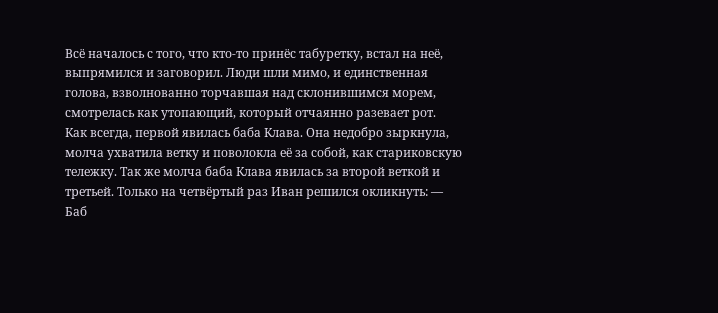Всё началось с того, что кто-то принёс табуретку, встал на неё, выпрямился и заговорил. Люди шли мимо, и единственная голова, взволнованно торчавшая над склонившимся морем, смотрелась как утопающий, который отчаянно разевает рот.
Как всегда, первой явилась баба Клава. Она недобро зыркнула, молча ухватила ветку и поволокла её за собой, как стариковскую тележку. Так же молча баба Клава явилась за второй веткой и третьей. Только на четвёртый раз Иван решился окликнуть: — Баб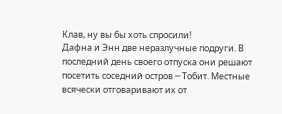Клав, ну вы бы хоть спросили!
Дафна и Энн две неразлучные подруги. В последний день своего отпуска они решают посетить соседний остров ─ Тобит. Местные всячески отговаривают их от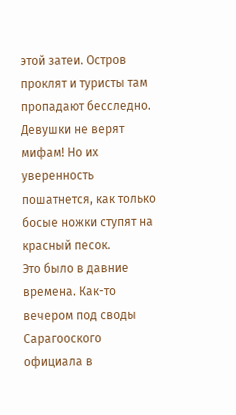этой затеи. Остров проклят и туристы там пропадают бесследно. Девушки не верят мифам! Но их уверенность пошатнется, как только босые ножки ступят на красный песок.
Это было в давние времена. Как-то вечером под своды Сарагооского официала в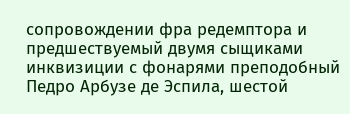сопровождении фра редемптора и предшествуемый двумя сыщиками инквизиции с фонарями преподобный Педро Арбузе де Эспила, шестой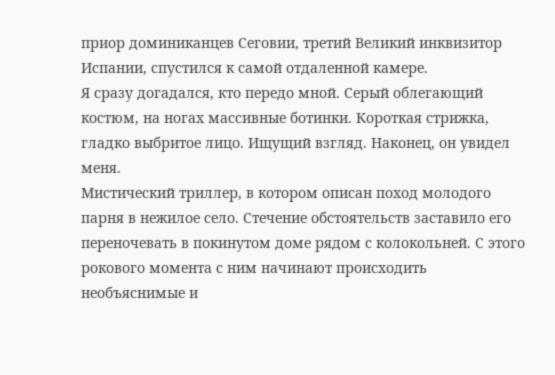приор доминиканцев Сеговии, третий Великий инквизитор Испании, спустился к самой отдаленной камере.
Я сразу догадался, кто передо мной. Серый облегающий костюм, на ногах массивные ботинки. Короткая стрижка, гладко выбритое лицо. Ищущий взгляд. Наконец, он увидел меня.
Мистический триллер, в котором описан поход молодого парня в нежилое село. Стечение обстоятельств заставило его переночевать в покинутом доме рядом с колокольней. С этого рокового момента с ним начинают происходить необъяснимые и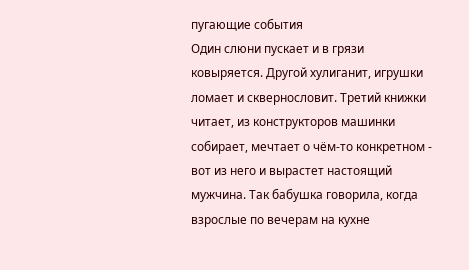пугающие события
Один слюни пускает и в грязи ковыряется. Другой хулиганит, игрушки ломает и сквернословит. Третий книжки читает, из конструкторов машинки собирает, мечтает о чём-то конкретном - вот из него и вырастет настоящий мужчина. Так бабушка говорила, когда взрослые по вечерам на кухне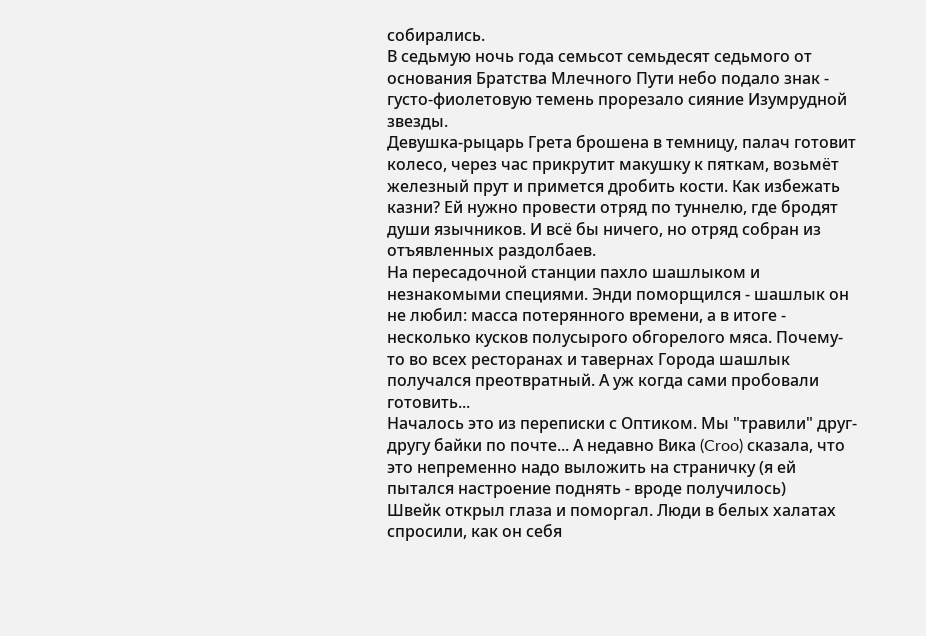собирались.
В седьмую ночь года семьсот семьдесят седьмого от основания Братства Млечного Пути небо подало знак - густо-фиолетовую темень прорезало сияние Изумрудной звезды.
Девушка-рыцарь Грета брошена в темницу, палач готовит колесо, через час прикрутит макушку к пяткам, возьмёт железный прут и примется дробить кости. Как избежать казни? Ей нужно провести отряд по туннелю, где бродят души язычников. И всё бы ничего, но отряд собран из отъявленных раздолбаев.
На пересадочной станции пахло шашлыком и незнакомыми специями. Энди поморщился - шашлык он не любил: масса потерянного времени, а в итоге - несколько кусков полусырого обгорелого мяса. Почему-то во всех ресторанах и тавернах Города шашлык получался преотвратный. А уж когда сами пробовали готовить...
Началось это из переписки с Оптиком. Мы "травили" друг-другу байки по почте... А недавно Вика (Croo) сказала, что это непременно надо выложить на страничку (я ей пытался настроение поднять - вроде получилось)
Швейк открыл глаза и поморгал. Люди в белых халатах спросили, как он себя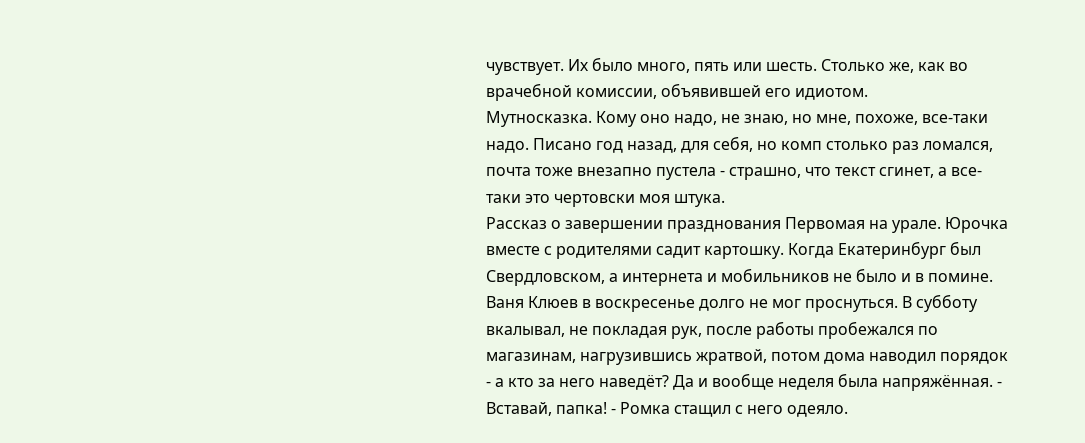чувствует. Их было много, пять или шесть. Столько же, как во врачебной комиссии, объявившей его идиотом.
Мутносказка. Кому оно надо, не знаю, но мне, похоже, все-таки надо. Писано год назад, для себя, но комп столько раз ломался, почта тоже внезапно пустела - страшно, что текст сгинет, а все-таки это чертовски моя штука.
Рассказ о завершении празднования Первомая на урале. Юрочка вместе с родителями садит картошку. Когда Екатеринбург был Свердловском, а интернета и мобильников не было и в помине.
Ваня Клюев в воскресенье долго не мог проснуться. В субботу вкалывал, не покладая рук, после работы пробежался по магазинам, нагрузившись жратвой, потом дома наводил порядок - а кто за него наведёт? Да и вообще неделя была напряжённая. - Вставай, папка! - Ромка стащил с него одеяло.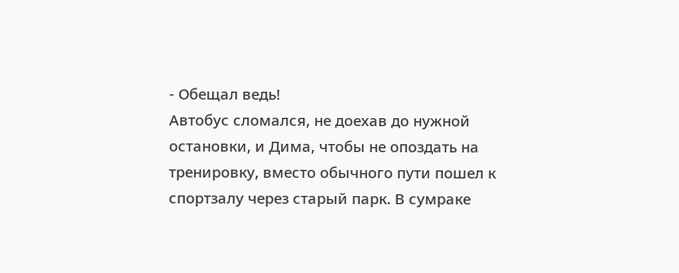- Обещал ведь!
Автобус сломался, не доехав до нужной остановки, и Дима, чтобы не опоздать на тренировку, вместо обычного пути пошел к спортзалу через старый парк. В сумраке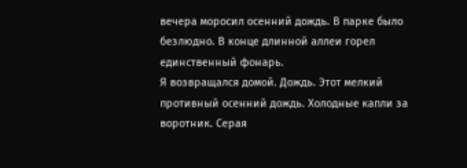вечера моросил осенний дождь. В парке было безлюдно. В конце длинной аллеи горел единственный фонарь.
Я возвращался домой. Дождь. Этот мелкий противный осенний дождь. Холодные капли за воротник. Серая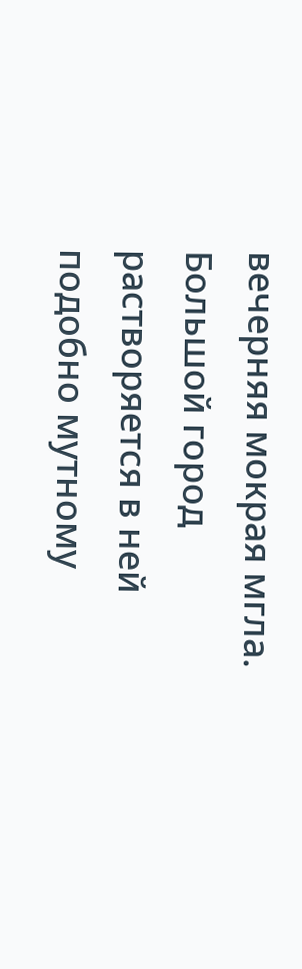вечерняя мокрая мгла. Большой город растворяется в ней подобно мутному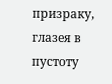призраку, глазея в пустоту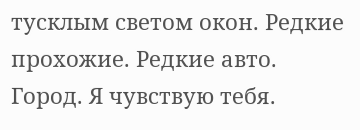тусклым светом окон. Редкие прохожие. Редкие авто. Город. Я чувствую тебя.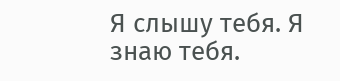Я слышу тебя. Я знаю тебя.